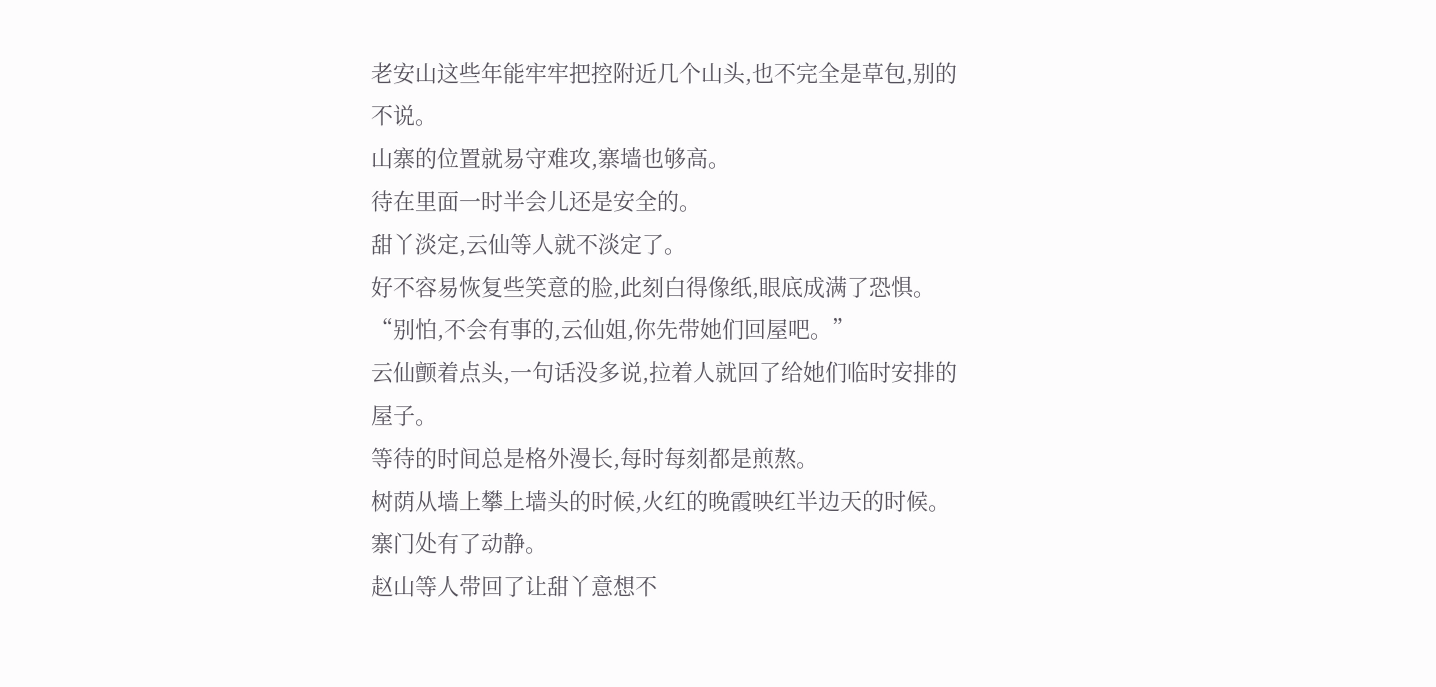老安山这些年能牢牢把控附近几个山头,也不完全是草包,别的不说。
山寨的位置就易守难攻,寨墙也够高。
待在里面一时半会儿还是安全的。
甜丫淡定,云仙等人就不淡定了。
好不容易恢复些笑意的脸,此刻白得像纸,眼底成满了恐惧。
“别怕,不会有事的,云仙姐,你先带她们回屋吧。”
云仙颤着点头,一句话没多说,拉着人就回了给她们临时安排的屋子。
等待的时间总是格外漫长,每时每刻都是煎熬。
树荫从墙上攀上墙头的时候,火红的晚霞映红半边天的时候。
寨门处有了动静。
赵山等人带回了让甜丫意想不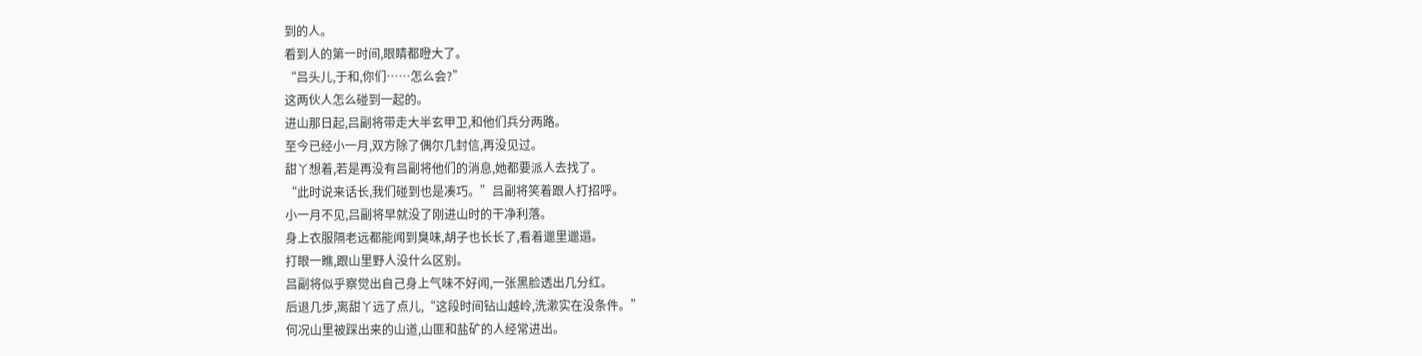到的人。
看到人的第一时间,眼睛都瞪大了。
“吕头儿,于和,你们……怎么会?”
这两伙人怎么碰到一起的。
进山那日起,吕副将带走大半玄甲卫,和他们兵分两路。
至今已经小一月,双方除了偶尔几封信,再没见过。
甜丫想着,若是再没有吕副将他们的消息,她都要派人去找了。
“此时说来话长,我们碰到也是凑巧。”吕副将笑着跟人打招呼。
小一月不见,吕副将早就没了刚进山时的干净利落。
身上衣服隔老远都能闻到臭味,胡子也长长了,看着邋里邋遢。
打眼一瞧,跟山里野人没什么区别。
吕副将似乎察觉出自己身上气味不好闻,一张黑脸透出几分红。
后退几步,离甜丫远了点儿,“这段时间钻山越岭,洗漱实在没条件。”
何况山里被踩出来的山道,山匪和盐矿的人经常进出。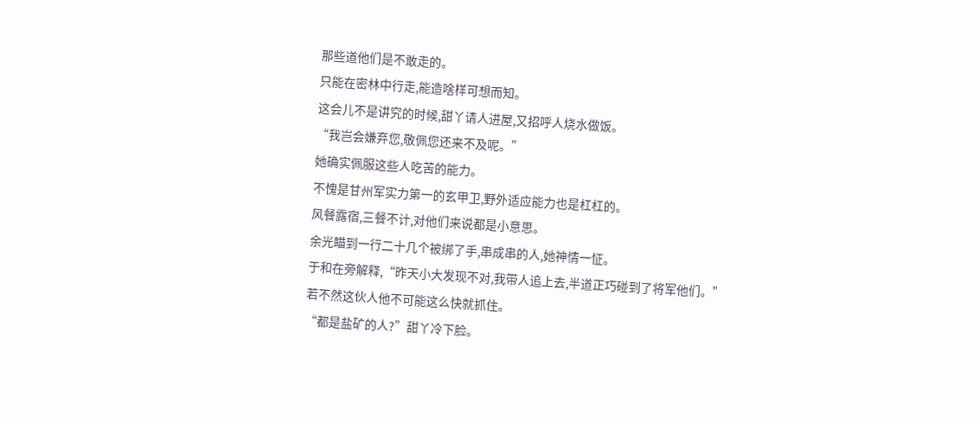那些道他们是不敢走的。
只能在密林中行走,能造啥样可想而知。
这会儿不是讲究的时候,甜丫请人进屋,又招呼人烧水做饭。
“我岂会嫌弃您,敬佩您还来不及呢。”
她确实佩服这些人吃苦的能力。
不愧是甘州军实力第一的玄甲卫,野外适应能力也是杠杠的。
风餐露宿,三餐不计,对他们来说都是小意思。
余光瞄到一行二十几个被绑了手,串成串的人,她神情一怔。
于和在旁解释,“昨天小大发现不对,我带人追上去,半道正巧碰到了将军他们。”
若不然这伙人他不可能这么快就抓住。
“都是盐矿的人?”甜丫冷下脸。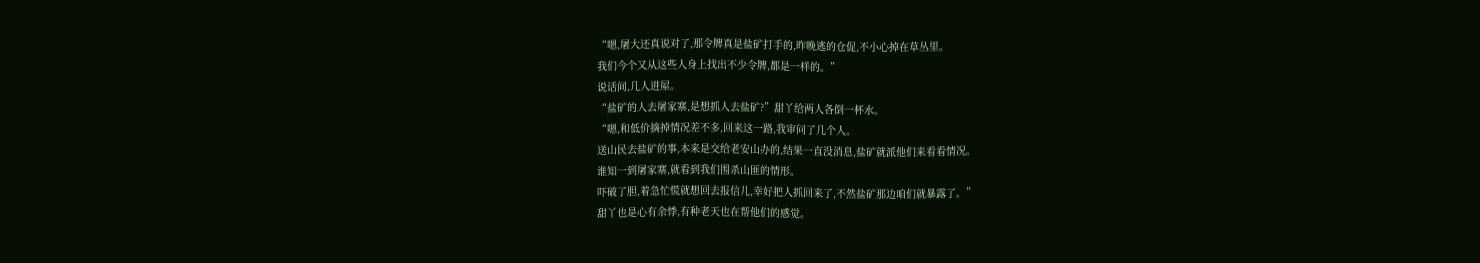“嗯,屠大还真说对了,那令牌真是盐矿打手的,昨晚逃的仓促,不小心掉在草丛里。
我们今个又从这些人身上找出不少令牌,都是一样的。”
说话间,几人进屋。
“盐矿的人去屠家寨,是想抓人去盐矿?”甜丫给两人各倒一杯水。
“嗯,和低价摘掉情况差不多,回来这一路,我审问了几个人。
送山民去盐矿的事,本来是交给老安山办的,结果一直没消息,盐矿就派他们来看看情况。
谁知一到屠家寨,就看到我们围杀山匪的情形。
吓破了胆,着急忙慌就想回去报信儿,幸好把人抓回来了,不然盐矿那边咱们就暴露了。”
甜丫也是心有余悸,有种老天也在帮他们的感觉。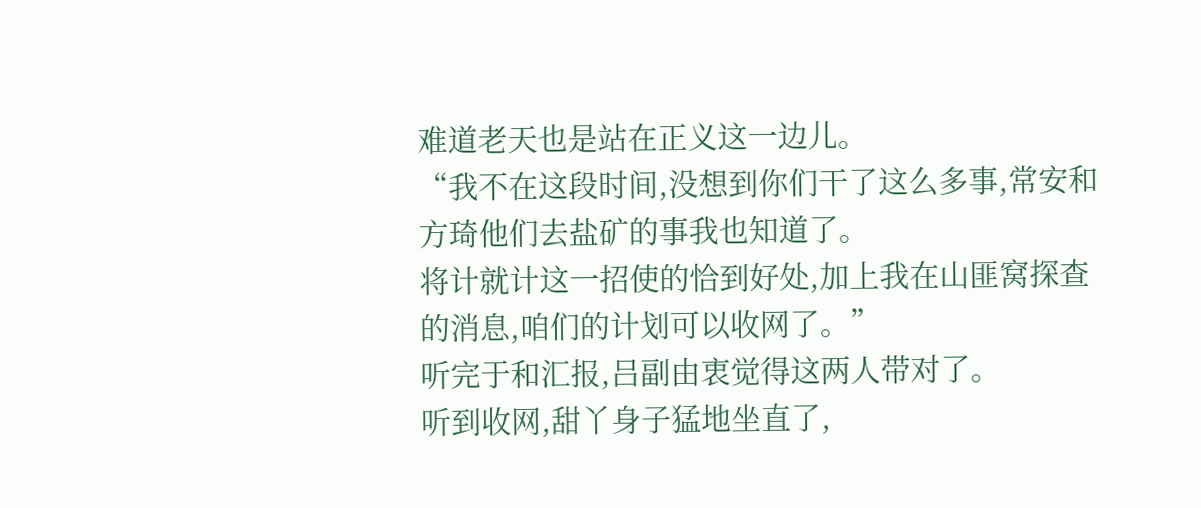难道老天也是站在正义这一边儿。
“我不在这段时间,没想到你们干了这么多事,常安和方琦他们去盐矿的事我也知道了。
将计就计这一招使的恰到好处,加上我在山匪窝探查的消息,咱们的计划可以收网了。”
听完于和汇报,吕副由衷觉得这两人带对了。
听到收网,甜丫身子猛地坐直了,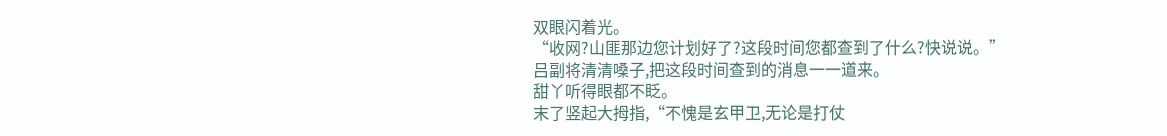双眼闪着光。
“收网?山匪那边您计划好了?这段时间您都查到了什么?快说说。”
吕副将清清嗓子,把这段时间查到的消息一一道来。
甜丫听得眼都不眨。
末了竖起大拇指,“不愧是玄甲卫,无论是打仗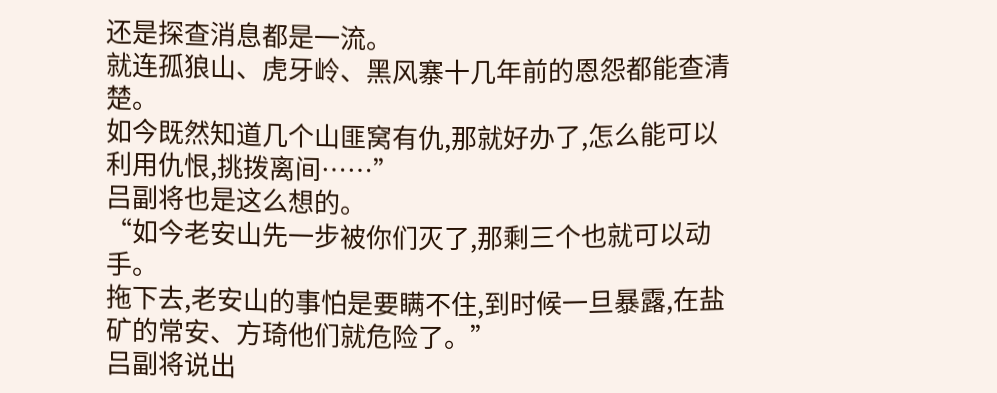还是探查消息都是一流。
就连孤狼山、虎牙岭、黑风寨十几年前的恩怨都能查清楚。
如今既然知道几个山匪窝有仇,那就好办了,怎么能可以利用仇恨,挑拨离间……”
吕副将也是这么想的。
“如今老安山先一步被你们灭了,那剩三个也就可以动手。
拖下去,老安山的事怕是要瞒不住,到时候一旦暴露,在盐矿的常安、方琦他们就危险了。”
吕副将说出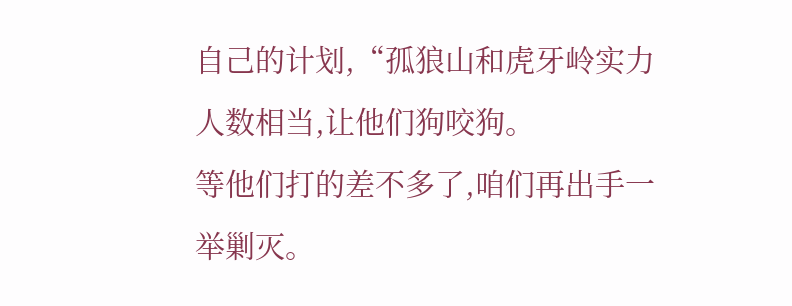自己的计划,“孤狼山和虎牙岭实力人数相当,让他们狗咬狗。
等他们打的差不多了,咱们再出手一举剿灭。